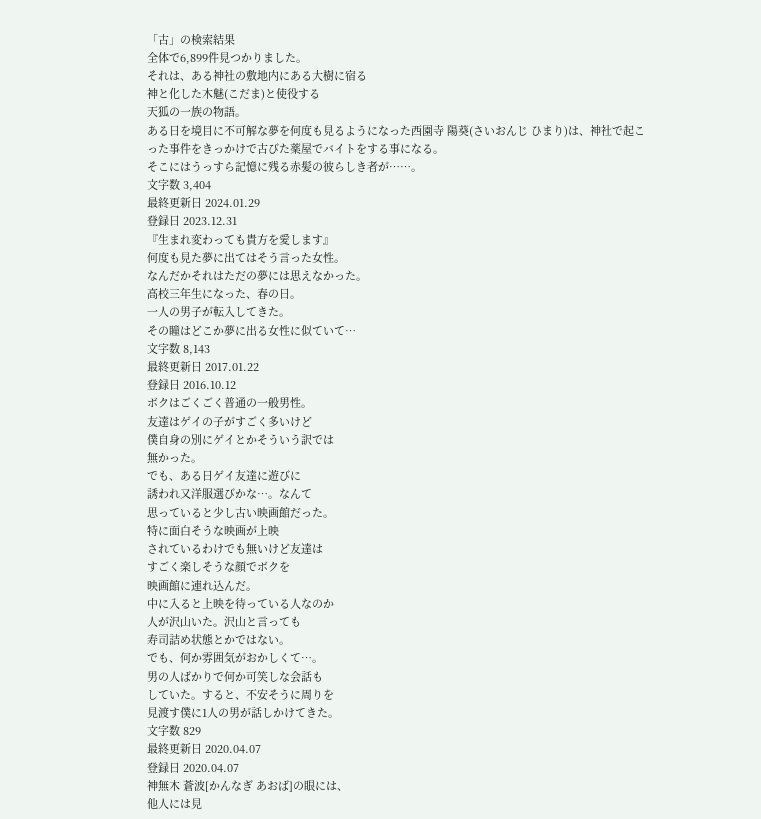「古」の検索結果
全体で6,899件見つかりました。
それは、ある神社の敷地内にある大樹に宿る
神と化した木魅(こだま)と使役する
天狐の一族の物語。
ある日を境目に不可解な夢を何度も見るようになった西園寺 陽葵(さいおんじ ひまり)は、神社で起こった事件をきっかけで古びた薬屋でバイトをする事になる。
そこにはうっすら記憶に残る赤髪の彼らしき者が……。
文字数 3,404
最終更新日 2024.01.29
登録日 2023.12.31
『生まれ変わっても貴方を愛します』
何度も見た夢に出てはそう言った女性。
なんだかそれはただの夢には思えなかった。
高校三年生になった、春の日。
一人の男子が転入してきた。
その瞳はどこか夢に出る女性に似ていて…
文字数 8,143
最終更新日 2017.01.22
登録日 2016.10.12
ボクはごくごく普通の一般男性。
友達はゲイの子がすごく多いけど
僕自身の別にゲイとかそういう訳では
無かった。
でも、ある日ゲイ友達に遊びに
誘われ又洋服選びかな…。なんて
思っていると少し古い映画館だった。
特に面白そうな映画が上映
されているわけでも無いけど友達は
すごく楽しそうな顔でボクを
映画館に連れ込んだ。
中に入ると上映を待っている人なのか
人が沢山いた。沢山と言っても
寿司詰め状態とかではない。
でも、何か雰囲気がおかしくて…。
男の人ばかりで何か可笑しな会話も
していた。すると、不安そうに周りを
見渡す僕に1人の男が話しかけてきた。
文字数 829
最終更新日 2020.04.07
登録日 2020.04.07
神無木 蒼波[かんなぎ あおば]の眼には、
他人には見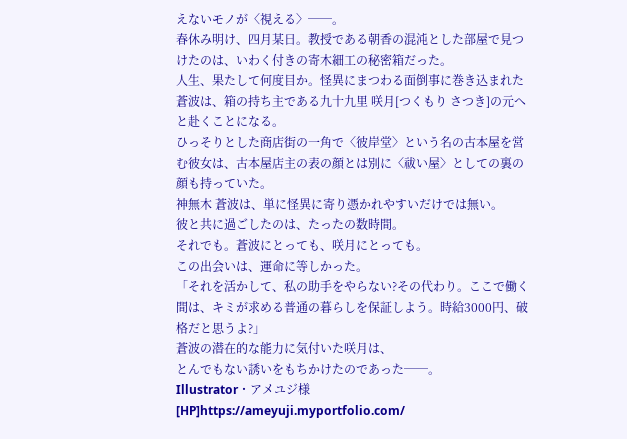えないモノが〈視える〉──。
春休み明け、四月某日。教授である朝香の混沌とした部屋で見つけたのは、いわく付きの寄木細工の秘密箱だった。
人生、果たして何度目か。怪異にまつわる面倒事に巻き込まれた蒼波は、箱の持ち主である九十九里 咲月[つくもり さつき]の元へと赴くことになる。
ひっそりとした商店街の一角で〈彼岸堂〉という名の古本屋を営む彼女は、古本屋店主の表の顔とは別に〈祓い屋〉としての裏の顔も持っていた。
神無木 蒼波は、単に怪異に寄り憑かれやすいだけでは無い。
彼と共に過ごしたのは、たったの数時間。
それでも。蒼波にとっても、咲月にとっても。
この出会いは、運命に等しかった。
「それを活かして、私の助手をやらない?その代わり。ここで働く間は、キミが求める普通の暮らしを保証しよう。時給3000円、破格だと思うよ?」
蒼波の潜在的な能力に気付いた咲月は、
とんでもない誘いをもちかけたのであった──。
Illustrator・アメユジ様
[HP]https://ameyuji.myportfolio.com/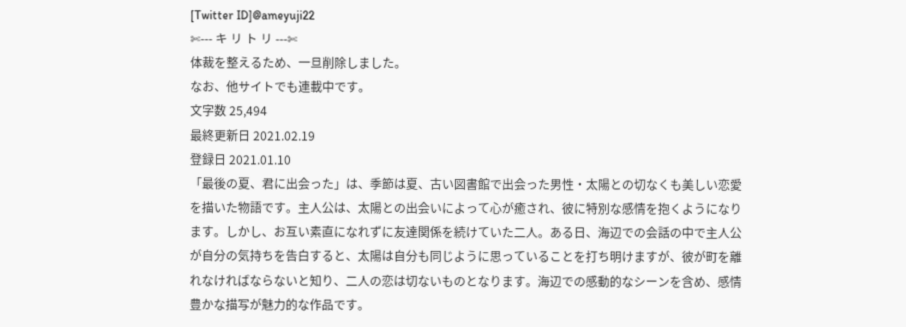[Twitter ID]@ameyuji22
✄--- キ リ ト リ ---✄
体裁を整えるため、一旦削除しました。
なお、他サイトでも連載中です。
文字数 25,494
最終更新日 2021.02.19
登録日 2021.01.10
「最後の夏、君に出会った」は、季節は夏、古い図書館で出会った男性・太陽との切なくも美しい恋愛を描いた物語です。主人公は、太陽との出会いによって心が癒され、彼に特別な感情を抱くようになります。しかし、お互い素直になれずに友達関係を続けていた二人。ある日、海辺での会話の中で主人公が自分の気持ちを告白すると、太陽は自分も同じように思っていることを打ち明けますが、彼が町を離れなければならないと知り、二人の恋は切ないものとなります。海辺での感動的なシーンを含め、感情豊かな描写が魅力的な作品です。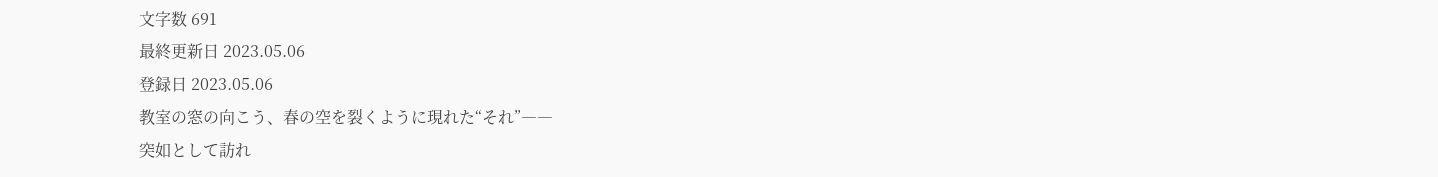文字数 691
最終更新日 2023.05.06
登録日 2023.05.06
教室の窓の向こう、春の空を裂くように現れた“それ”――
突如として訪れ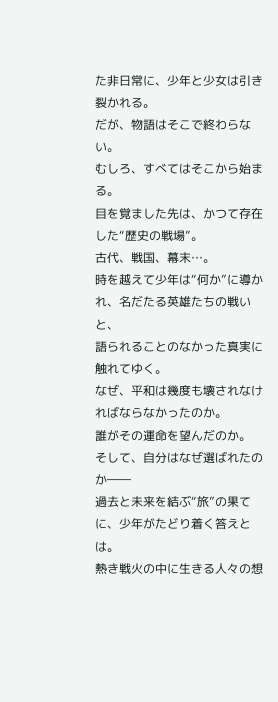た非日常に、少年と少女は引き裂かれる。
だが、物語はそこで終わらない。
むしろ、すべてはそこから始まる。
目を覚ました先は、かつて存在した“歴史の戦場”。
古代、戦国、幕末…。
時を越えて少年は“何か”に導かれ、名だたる英雄たちの戦いと、
語られることのなかった真実に触れてゆく。
なぜ、平和は幾度も壊されなければならなかったのか。
誰がその運命を望んだのか。
そして、自分はなぜ選ばれたのか――
過去と未来を結ぶ“旅”の果てに、少年がたどり着く答えとは。
熱き戦火の中に生きる人々の想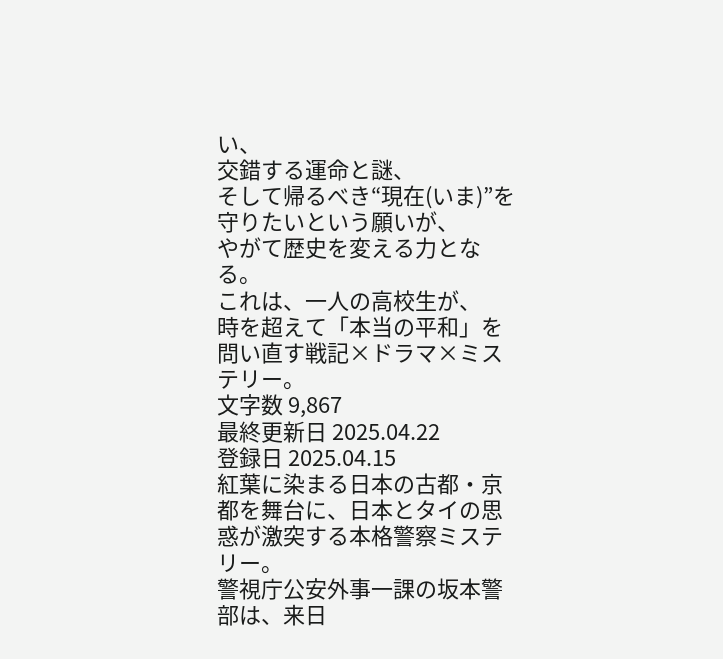い、
交錯する運命と謎、
そして帰るべき“現在(いま)”を守りたいという願いが、
やがて歴史を変える力となる。
これは、一人の高校生が、
時を超えて「本当の平和」を問い直す戦記×ドラマ×ミステリー。
文字数 9,867
最終更新日 2025.04.22
登録日 2025.04.15
紅葉に染まる日本の古都・京都を舞台に、日本とタイの思惑が激突する本格警察ミステリー。
警視庁公安外事一課の坂本警部は、来日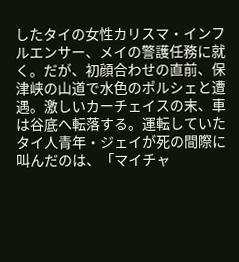したタイの女性カリスマ・インフルエンサー、メイの警護任務に就く。だが、初顔合わせの直前、保津峡の山道で水色のポルシェと遭遇。激しいカーチェイスの末、車は谷底へ転落する。運転していたタイ人青年・ジェイが死の間際に叫んだのは、「マイチャ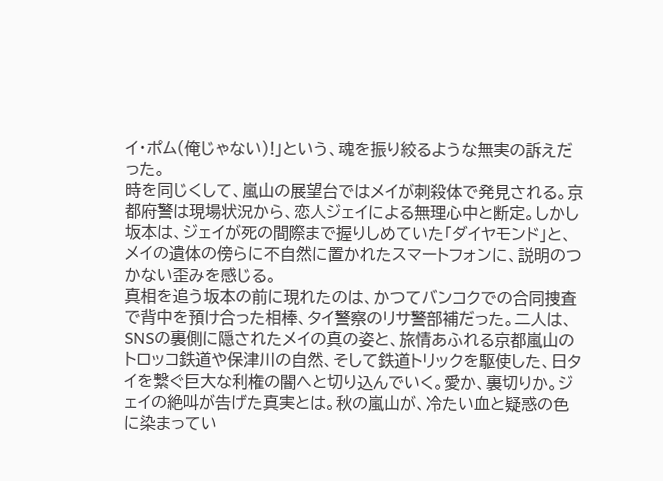イ・ポム(俺じゃない)!」という、魂を振り絞るような無実の訴えだった。
時を同じくして、嵐山の展望台ではメイが刺殺体で発見される。京都府警は現場状況から、恋人ジェイによる無理心中と断定。しかし坂本は、ジェイが死の間際まで握りしめていた「ダイヤモンド」と、メイの遺体の傍らに不自然に置かれたスマートフォンに、説明のつかない歪みを感じる。
真相を追う坂本の前に現れたのは、かつてバンコクでの合同捜査で背中を預け合った相棒、タイ警察のリサ警部補だった。二人は、SNSの裏側に隠されたメイの真の姿と、旅情あふれる京都嵐山のトロッコ鉄道や保津川の自然、そして鉄道トリックを駆使した、日タイを繋ぐ巨大な利権の闇へと切り込んでいく。愛か、裏切りか。ジェイの絶叫が告げた真実とは。秋の嵐山が、冷たい血と疑惑の色に染まってい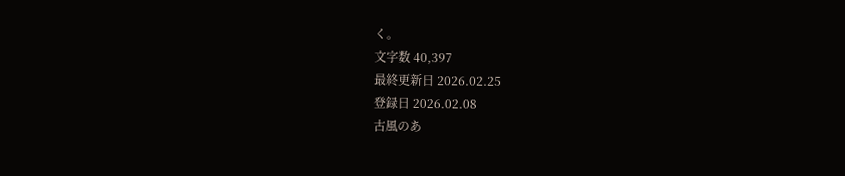く。
文字数 40,397
最終更新日 2026.02.25
登録日 2026.02.08
古風のあ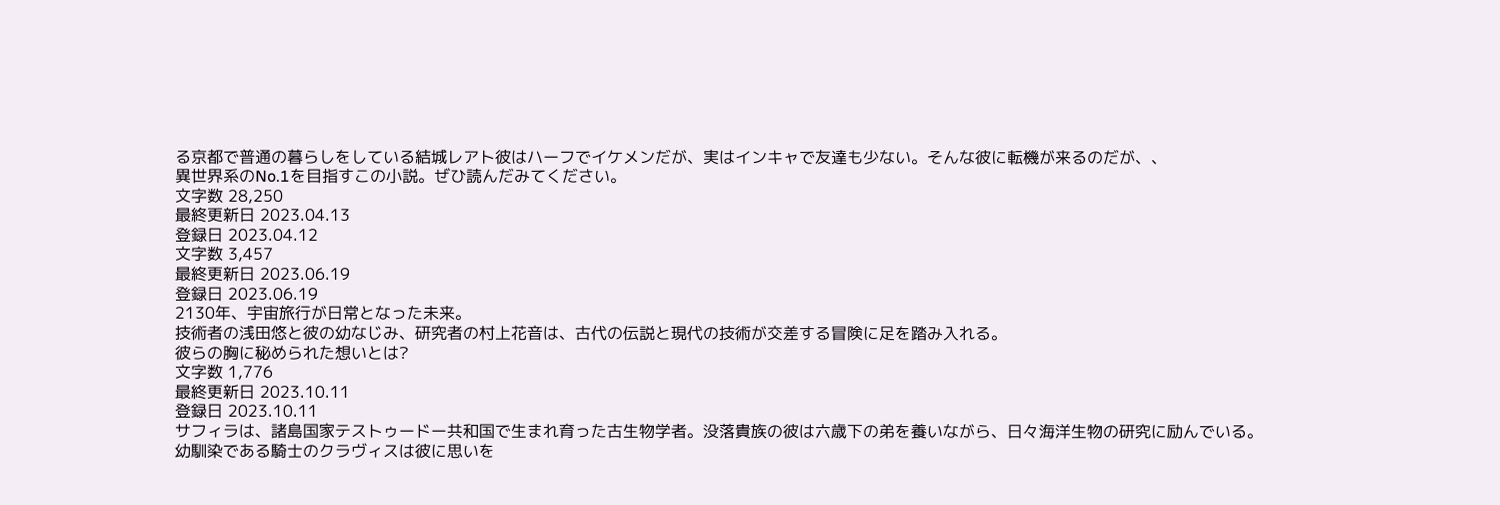る京都で普通の暮らしをしている結城レアト彼はハーフでイケメンだが、実はインキャで友達も少ない。そんな彼に転機が来るのだが、、
異世界系のNo.1を目指すこの小説。ぜひ読んだみてください。
文字数 28,250
最終更新日 2023.04.13
登録日 2023.04.12
文字数 3,457
最終更新日 2023.06.19
登録日 2023.06.19
2130年、宇宙旅行が日常となった未来。
技術者の浅田悠と彼の幼なじみ、研究者の村上花音は、古代の伝説と現代の技術が交差する冒険に足を踏み入れる。
彼らの胸に秘められた想いとは?
文字数 1,776
最終更新日 2023.10.11
登録日 2023.10.11
サフィラは、諸島国家テストゥードー共和国で生まれ育った古生物学者。没落貴族の彼は六歳下の弟を養いながら、日々海洋生物の研究に励んでいる。
幼馴染である騎士のクラヴィスは彼に思いを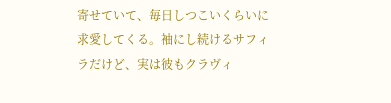寄せていて、毎日しつこいくらいに求愛してくる。袖にし続けるサフィラだけど、実は彼もクラヴィ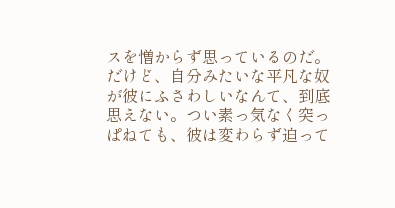スを憎からず思っているのだ。だけど、自分みたいな平凡な奴が彼にふさわしいなんて、到底思えない。つい素っ気なく突っぱねても、彼は変わらず迫って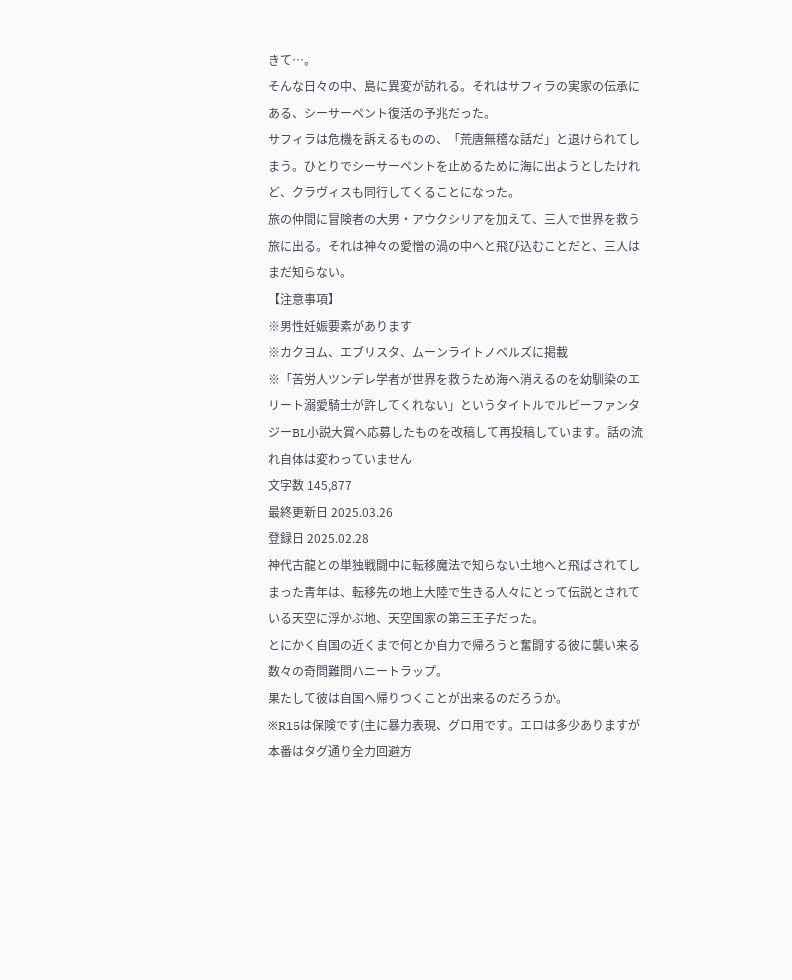きて…。
そんな日々の中、島に異変が訪れる。それはサフィラの実家の伝承にある、シーサーペント復活の予兆だった。
サフィラは危機を訴えるものの、「荒唐無稽な話だ」と退けられてしまう。ひとりでシーサーペントを止めるために海に出ようとしたけれど、クラヴィスも同行してくることになった。
旅の仲間に冒険者の大男・アウクシリアを加えて、三人で世界を救う旅に出る。それは神々の愛憎の渦の中へと飛び込むことだと、三人はまだ知らない。
【注意事項】
※男性妊娠要素があります
※カクヨム、エブリスタ、ムーンライトノベルズに掲載
※「苦労人ツンデレ学者が世界を救うため海へ消えるのを幼馴染のエリート溺愛騎士が許してくれない」というタイトルでルビーファンタジーBL小説大賞へ応募したものを改稿して再投稿しています。話の流れ自体は変わっていません
文字数 145,877
最終更新日 2025.03.26
登録日 2025.02.28
神代古龍との単独戦闘中に転移魔法で知らない土地へと飛ばされてしまった青年は、転移先の地上大陸で生きる人々にとって伝説とされている天空に浮かぶ地、天空国家の第三王子だった。
とにかく自国の近くまで何とか自力で帰ろうと奮闘する彼に襲い来る数々の奇問難問ハニートラップ。
果たして彼は自国へ帰りつくことが出来るのだろうか。
※R15は保険です(主に暴力表現、グロ用です。エロは多少ありますが本番はタグ通り全力回避方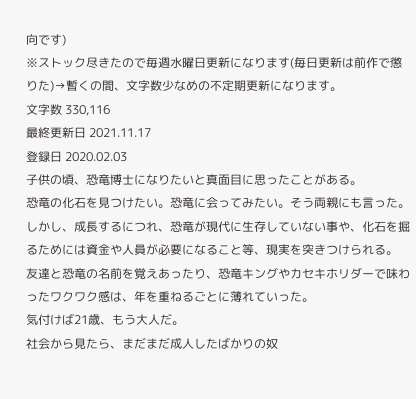向です)
※ストック尽きたので毎週水曜日更新になります(毎日更新は前作で懲りた)→暫くの間、文字数少なめの不定期更新になります。
文字数 330,116
最終更新日 2021.11.17
登録日 2020.02.03
子供の頃、恐竜博士になりたいと真面目に思ったことがある。
恐竜の化石を見つけたい。恐竜に会ってみたい。そう両親にも言った。
しかし、成長するにつれ、恐竜が現代に生存していない事や、化石を掘るためには資金や人員が必要になること等、現実を突きつけられる。
友達と恐竜の名前を覚えあったり、恐竜キングやカセキホリダーで味わったワクワク感は、年を重ねるごとに薄れていった。
気付けば21歳、もう大人だ。
社会から見たら、まだまだ成人したばかりの奴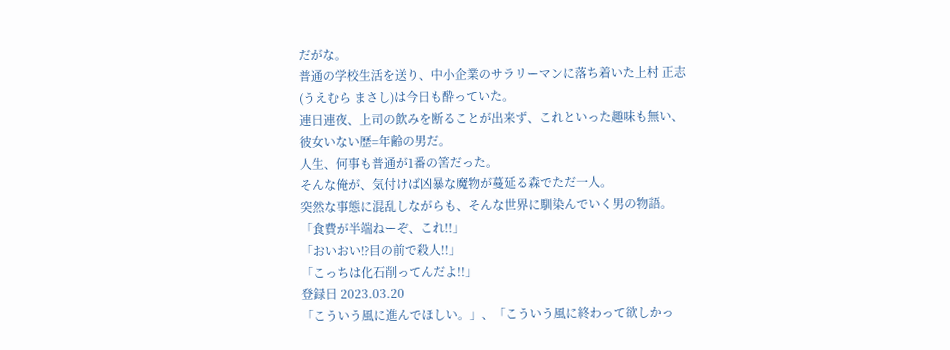だがな。
普通の学校生活を送り、中小企業のサラリーマンに落ち着いた上村 正志(うえむら まさし)は今日も酔っていた。
連日連夜、上司の飲みを断ることが出来ず、これといった趣味も無い、彼女いない歴=年齢の男だ。
人生、何事も普通が1番の筈だった。
そんな俺が、気付けば凶暴な魔物が蔓延る森でただ一人。
突然な事態に混乱しながらも、そんな世界に馴染んでいく男の物語。
「食費が半端ねーぞ、これ!!」
「おいおい⁉目の前で殺人!!」
「こっちは化石削ってんだよ!!」
登録日 2023.03.20
「こういう風に進んでほしい。」、「こういう風に終わって欲しかっ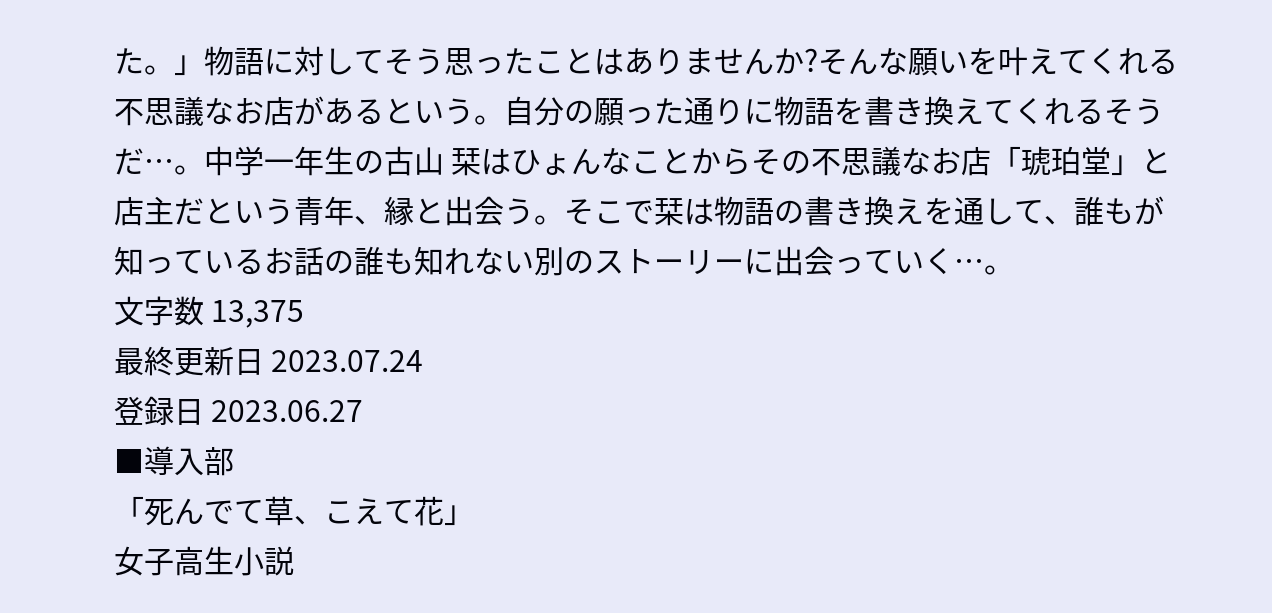た。」物語に対してそう思ったことはありませんか?そんな願いを叶えてくれる不思議なお店があるという。自分の願った通りに物語を書き換えてくれるそうだ…。中学一年生の古山 栞はひょんなことからその不思議なお店「琥珀堂」と店主だという青年、縁と出会う。そこで栞は物語の書き換えを通して、誰もが知っているお話の誰も知れない別のストーリーに出会っていく…。
文字数 13,375
最終更新日 2023.07.24
登録日 2023.06.27
■導入部
「死んでて草、こえて花」
女子高生小説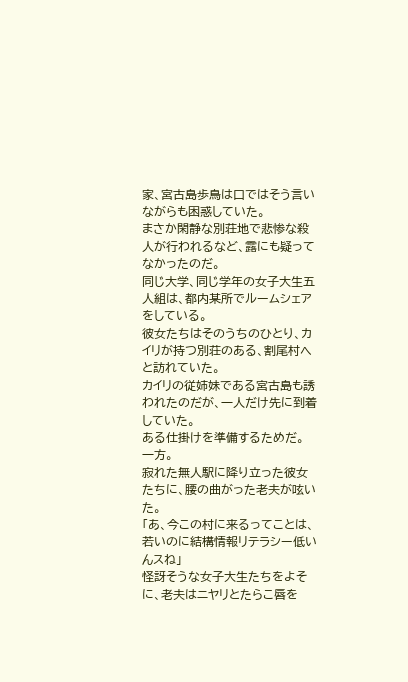家、宮古島歩鳥は口ではそう言いながらも困惑していた。
まさか閑静な別荘地で悲惨な殺人が行われるなど、露にも疑ってなかったのだ。
同じ大学、同じ学年の女子大生五人組は、都内某所でルームシェアをしている。
彼女たちはそのうちのひとり、カイリが持つ別荘のある、割尾村へと訪れていた。
カイリの従姉妹である宮古島も誘われたのだが、一人だけ先に到着していた。
ある仕掛けを準備するためだ。
一方。
寂れた無人駅に降り立った彼女たちに、腰の曲がった老夫が呟いた。
「あ、今この村に来るってことは、若いのに結構情報リテラシー低いんスね」
怪訝そうな女子大生たちをよそに、老夫はニヤリとたらこ唇を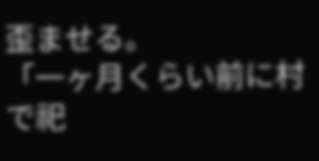歪ませる。
「一ヶ月くらい前に村で祀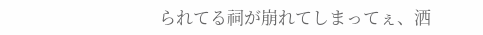られてる祠が崩れてしまってぇ、洒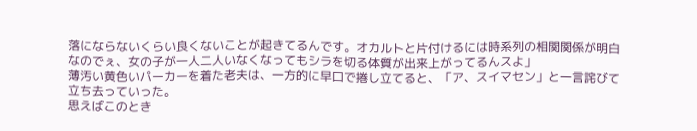落にならないくらい良くないことが起きてるんです。オカルトと片付けるには時系列の相関関係が明白なのでぇ、女の子が一人二人いなくなってもシラを切る体質が出来上がってるんスよ」
薄汚い黄色いパーカーを着た老夫は、一方的に早口で捲し立てると、「ア、スイマセン」と一言詫びて立ち去っていった。
思えばこのとき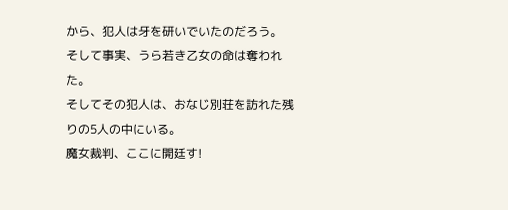から、犯人は牙を研いでいたのだろう。
そして事実、うら若き乙女の命は奪われた。
そしてその犯人は、おなじ別荘を訪れた残りの5人の中にいる。
魔女裁判、ここに開廷す!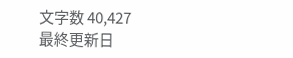文字数 40,427
最終更新日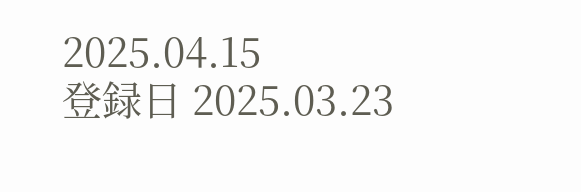2025.04.15
登録日 2025.03.23